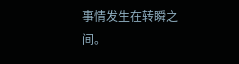事情发生在转瞬之间。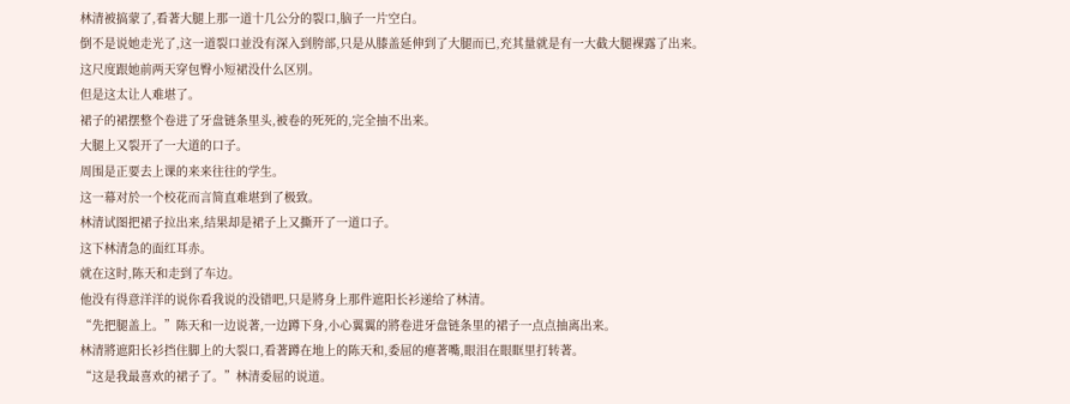林清被搞蒙了,看著大腿上那一道十几公分的裂口,脑子一片空白。
倒不是说她走光了,这一道裂口並没有深入到胯部,只是从膝盖延伸到了大腿而已,充其量就是有一大截大腿裸露了出来。
这尺度跟她前两天穿包臀小短裙没什么区別。
但是这太让人难堪了。
裙子的裙摆整个卷进了牙盘链条里头,被卷的死死的,完全抽不出来。
大腿上又裂开了一大道的口子。
周围是正要去上课的来来往往的学生。
这一幕对於一个校花而言简直难堪到了极致。
林清试图把裙子拉出来,结果却是裙子上又撕开了一道口子。
这下林清急的面红耳赤。
就在这时,陈天和走到了车边。
他没有得意洋洋的说你看我说的没错吧,只是將身上那件遮阳长衫递给了林清。
“先把腿盖上。”陈天和一边说著,一边蹲下身,小心翼翼的將卷进牙盘链条里的裙子一点点抽离出来。
林清將遮阳长衫挡住脚上的大裂口,看著蹲在地上的陈天和,委屈的瘪著嘴,眼泪在眼眶里打转著。
“这是我最喜欢的裙子了。”林清委屈的说道。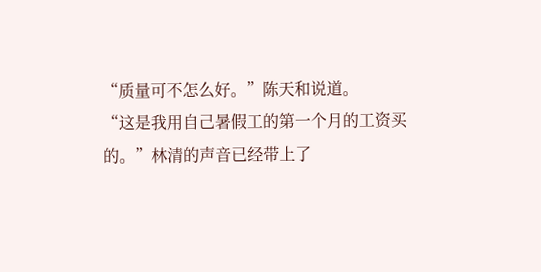“质量可不怎么好。”陈天和说道。
“这是我用自己暑假工的第一个月的工资买的。”林清的声音已经带上了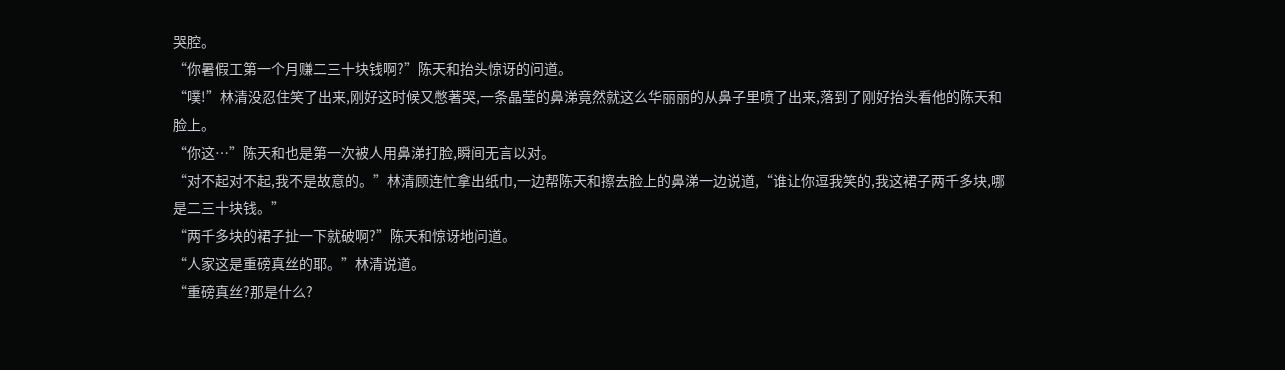哭腔。
“你暑假工第一个月赚二三十块钱啊?”陈天和抬头惊讶的问道。
“噗!”林清没忍住笑了出来,刚好这时候又憋著哭,一条晶莹的鼻涕竟然就这么华丽丽的从鼻子里喷了出来,落到了刚好抬头看他的陈天和脸上。
“你这…”陈天和也是第一次被人用鼻涕打脸,瞬间无言以对。
“对不起对不起,我不是故意的。”林清顾连忙拿出纸巾,一边帮陈天和擦去脸上的鼻涕一边说道,“谁让你逗我笑的,我这裙子两千多块,哪是二三十块钱。”
“两千多块的裙子扯一下就破啊?”陈天和惊讶地问道。
“人家这是重磅真丝的耶。”林清说道。
“重磅真丝?那是什么?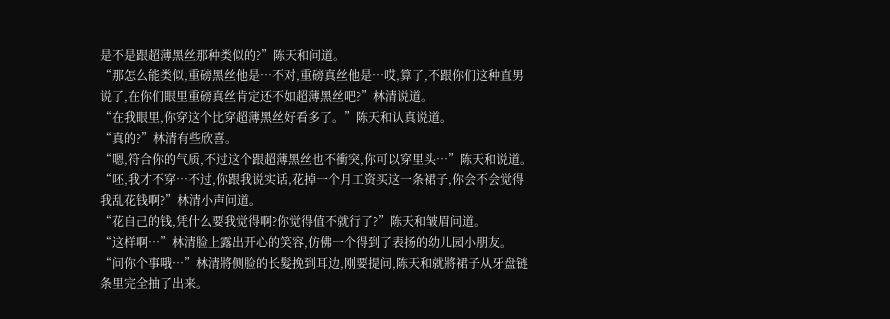是不是跟超薄黑丝那种类似的?”陈天和问道。
“那怎么能类似,重磅黑丝他是…不对,重磅真丝他是…哎,算了,不跟你们这种直男说了,在你们眼里重磅真丝肯定还不如超薄黑丝吧?”林清说道。
“在我眼里,你穿这个比穿超薄黑丝好看多了。”陈天和认真说道。
“真的?”林清有些欣喜。
“嗯,符合你的气质,不过这个跟超薄黑丝也不衝突,你可以穿里头…”陈天和说道。
“呸,我才不穿…不过,你跟我说实话,花掉一个月工资买这一条裙子,你会不会觉得我乱花钱啊?”林清小声问道。
“花自己的钱,凭什么要我觉得啊?你觉得值不就行了?”陈天和皱眉问道。
“这样啊…”林清脸上露出开心的笑容,仿佛一个得到了表扬的幼儿园小朋友。
“问你个事哦…”林清將侧脸的长髮挽到耳边,刚要提问,陈天和就將裙子从牙盘链条里完全抽了出来。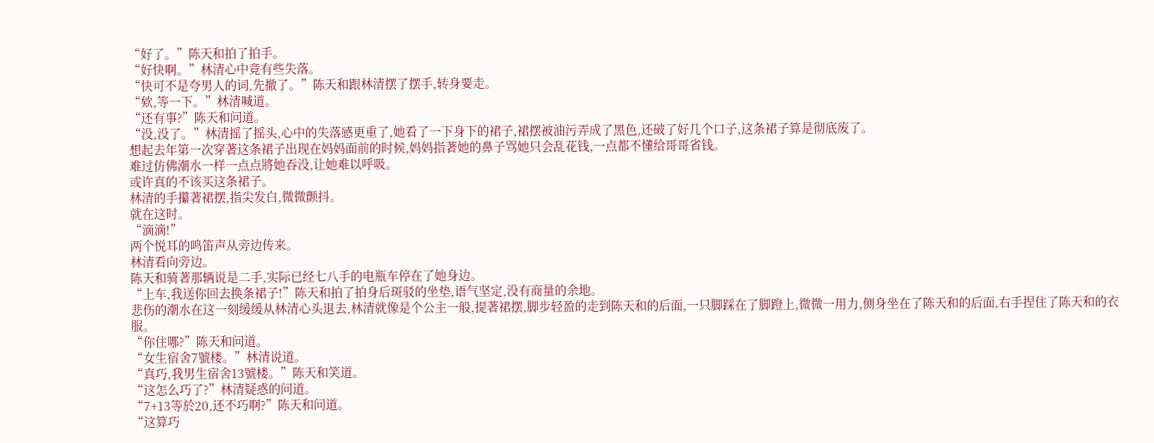“好了。”陈天和拍了拍手。
“好快啊。”林清心中竟有些失落。
“快可不是夸男人的词,先撤了。”陈天和跟林清摆了摆手,转身要走。
“欸,等一下。”林清喊道。
“还有事?”陈天和问道。
“没,没了。”林清摇了摇头,心中的失落感更重了,她看了一下身下的裙子,裙摆被油污弄成了黑色,还破了好几个口子,这条裙子算是彻底废了。
想起去年第一次穿著这条裙子出现在妈妈面前的时候,妈妈指著她的鼻子骂她只会乱花钱,一点都不懂给哥哥省钱。
难过仿佛潮水一样一点点將她吞没,让她难以呼吸。
或许真的不该买这条裙子。
林清的手攥著裙摆,指尖发白,微微颤抖。
就在这时。
“滴滴!”
两个悦耳的鸣笛声从旁边传来。
林清看向旁边。
陈天和骑著那辆说是二手,实际已经七八手的电瓶车停在了她身边。
“上车,我送你回去换条裙子!”陈天和拍了拍身后斑驳的坐垫,语气坚定,没有商量的余地。
悲伤的潮水在这一刻缓缓从林清心头退去,林清就像是个公主一般,提著裙摆,脚步轻盈的走到陈天和的后面,一只脚踩在了脚蹬上,微微一用力,侧身坐在了陈天和的后面,右手捏住了陈天和的衣服。
“你住哪?”陈天和问道。
“女生宿舍7號楼。”林清说道。
“真巧,我男生宿舍13號楼。”陈天和笑道。
“这怎么巧了?”林清疑惑的问道。
“7+13等於20,还不巧啊?”陈天和问道。
“这算巧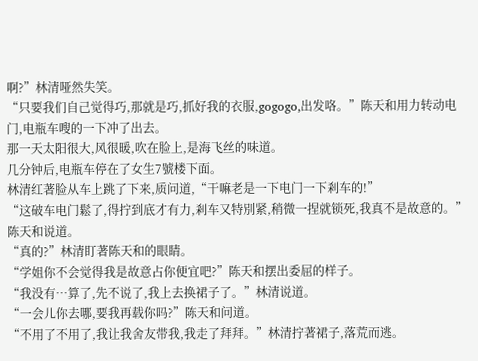啊?”林清哑然失笑。
“只要我们自己觉得巧,那就是巧,抓好我的衣服,gogogo,出发咯。”陈天和用力转动电门,电瓶车嗖的一下冲了出去。
那一天太阳很大,风很暖,吹在脸上,是海飞丝的味道。
几分钟后,电瓶车停在了女生7號楼下面。
林清红著脸从车上跳了下来,质问道,“干嘛老是一下电门一下剎车的!”
“这破车电门鬆了,得拧到底才有力,剎车又特別紧,稍微一捏就锁死,我真不是故意的。”陈天和说道。
“真的?”林清盯著陈天和的眼睛。
“学姐你不会觉得我是故意占你便宜吧?”陈天和摆出委屈的样子。
“我没有…算了,先不说了,我上去换裙子了。”林清说道。
“一会儿你去哪,要我再载你吗?”陈天和问道。
“不用了不用了,我让我舍友带我,我走了拜拜。”林清拧著裙子,落荒而逃。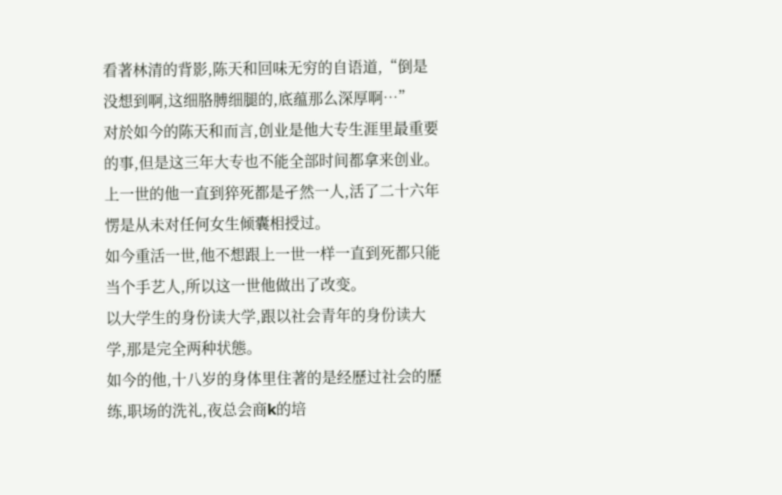看著林清的背影,陈天和回味无穷的自语道,“倒是没想到啊,这细胳膊细腿的,底蕴那么深厚啊…”
对於如今的陈天和而言,创业是他大专生涯里最重要的事,但是这三年大专也不能全部时间都拿来创业。
上一世的他一直到猝死都是孑然一人,活了二十六年愣是从未对任何女生倾囊相授过。
如今重活一世,他不想跟上一世一样一直到死都只能当个手艺人,所以这一世他做出了改变。
以大学生的身份读大学,跟以社会青年的身份读大学,那是完全两种状態。
如今的他,十八岁的身体里住著的是经歷过社会的歷练,职场的洗礼,夜总会商k的培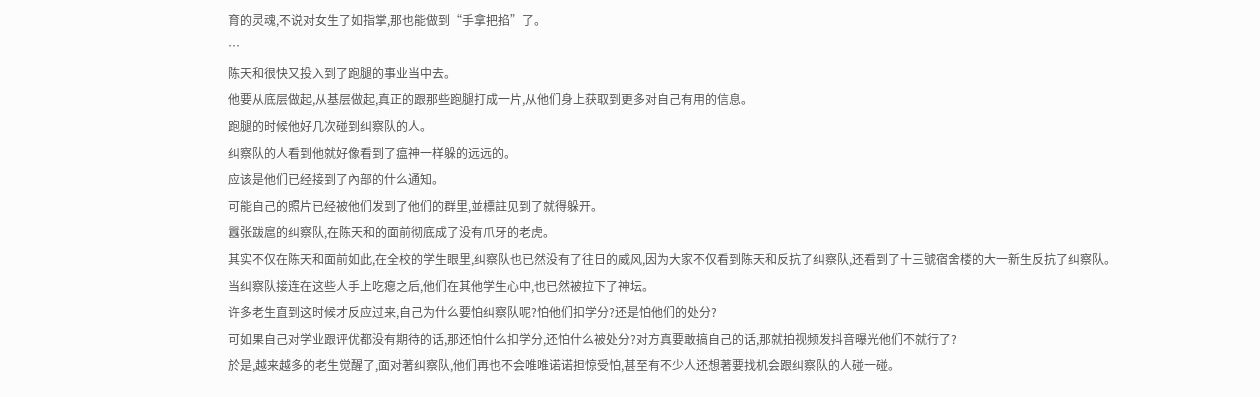育的灵魂,不说对女生了如指掌,那也能做到“手拿把掐”了。
…
陈天和很快又投入到了跑腿的事业当中去。
他要从底层做起,从基层做起,真正的跟那些跑腿打成一片,从他们身上获取到更多对自己有用的信息。
跑腿的时候他好几次碰到纠察队的人。
纠察队的人看到他就好像看到了瘟神一样躲的远远的。
应该是他们已经接到了內部的什么通知。
可能自己的照片已经被他们发到了他们的群里,並標註见到了就得躲开。
囂张跋扈的纠察队,在陈天和的面前彻底成了没有爪牙的老虎。
其实不仅在陈天和面前如此,在全校的学生眼里,纠察队也已然没有了往日的威风,因为大家不仅看到陈天和反抗了纠察队,还看到了十三號宿舍楼的大一新生反抗了纠察队。
当纠察队接连在这些人手上吃瘪之后,他们在其他学生心中,也已然被拉下了神坛。
许多老生直到这时候才反应过来,自己为什么要怕纠察队呢?怕他们扣学分?还是怕他们的处分?
可如果自己对学业跟评优都没有期待的话,那还怕什么扣学分,还怕什么被处分?对方真要敢搞自己的话,那就拍视频发抖音曝光他们不就行了?
於是,越来越多的老生觉醒了,面对著纠察队,他们再也不会唯唯诺诺担惊受怕,甚至有不少人还想著要找机会跟纠察队的人碰一碰。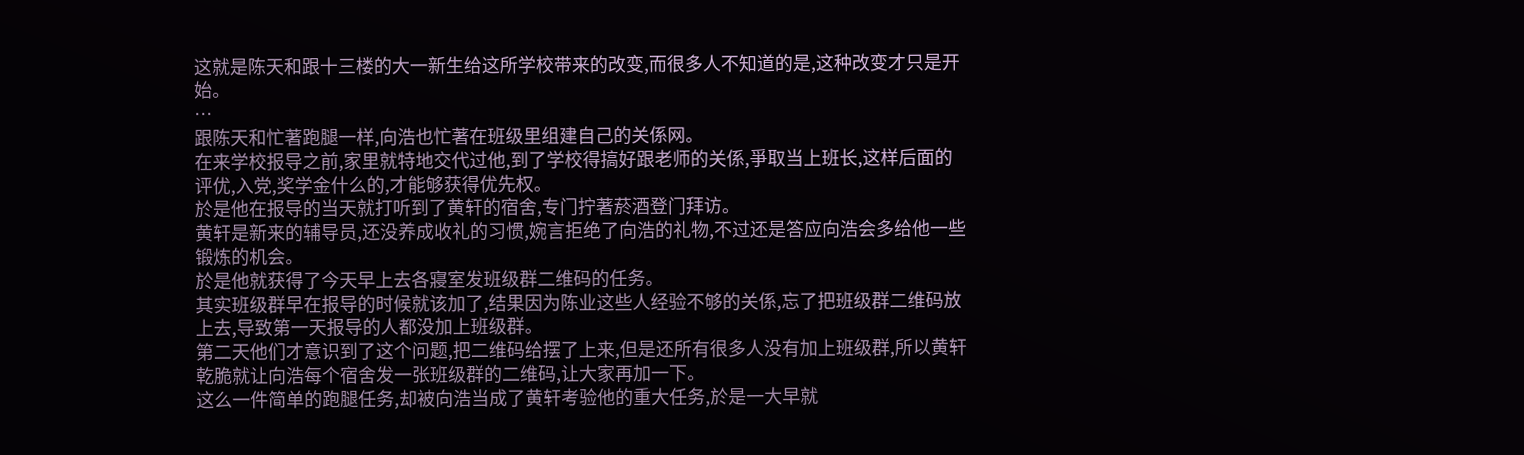这就是陈天和跟十三楼的大一新生给这所学校带来的改变,而很多人不知道的是,这种改变才只是开始。
…
跟陈天和忙著跑腿一样,向浩也忙著在班级里组建自己的关係网。
在来学校报导之前,家里就特地交代过他,到了学校得搞好跟老师的关係,爭取当上班长,这样后面的评优,入党,奖学金什么的,才能够获得优先权。
於是他在报导的当天就打听到了黄轩的宿舍,专门拧著菸酒登门拜访。
黄轩是新来的辅导员,还没养成收礼的习惯,婉言拒绝了向浩的礼物,不过还是答应向浩会多给他一些锻炼的机会。
於是他就获得了今天早上去各寢室发班级群二维码的任务。
其实班级群早在报导的时候就该加了,结果因为陈业这些人经验不够的关係,忘了把班级群二维码放上去,导致第一天报导的人都没加上班级群。
第二天他们才意识到了这个问题,把二维码给摆了上来,但是还所有很多人没有加上班级群,所以黄轩乾脆就让向浩每个宿舍发一张班级群的二维码,让大家再加一下。
这么一件简单的跑腿任务,却被向浩当成了黄轩考验他的重大任务,於是一大早就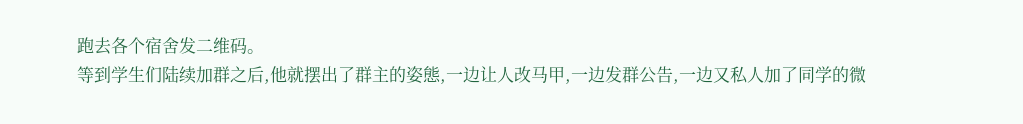跑去各个宿舍发二维码。
等到学生们陆续加群之后,他就摆出了群主的姿態,一边让人改马甲,一边发群公告,一边又私人加了同学的微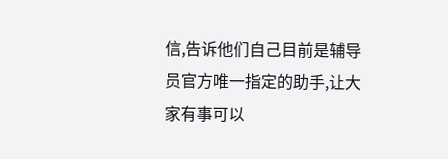信,告诉他们自己目前是辅导员官方唯一指定的助手,让大家有事可以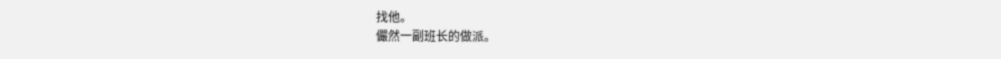找他。
儼然一副班长的做派。